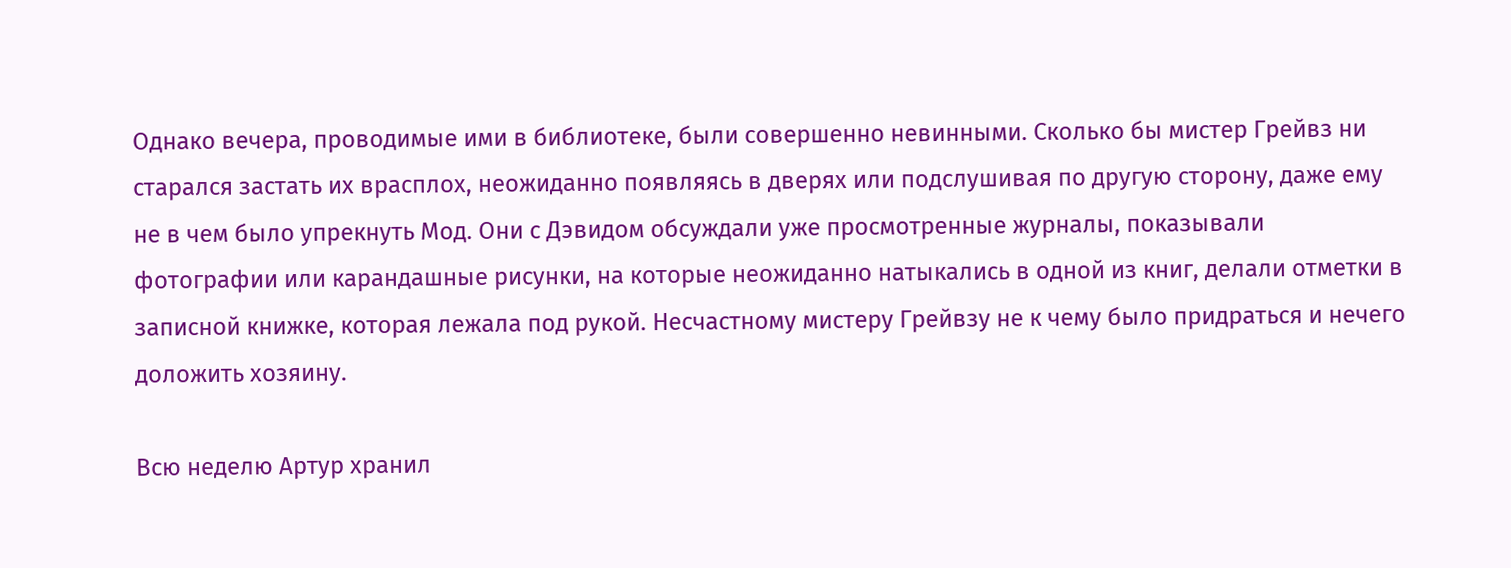Однако вечера, проводимые ими в библиотеке, были совершенно невинными. Сколько бы мистер Грейвз ни старался застать их врасплох, неожиданно появляясь в дверях или подслушивая по другую сторону, даже ему не в чем было упрекнуть Мод. Они с Дэвидом обсуждали уже просмотренные журналы, показывали фотографии или карандашные рисунки, на которые неожиданно натыкались в одной из книг, делали отметки в записной книжке, которая лежала под рукой. Несчастному мистеру Грейвзу не к чему было придраться и нечего доложить хозяину.

Всю неделю Артур хранил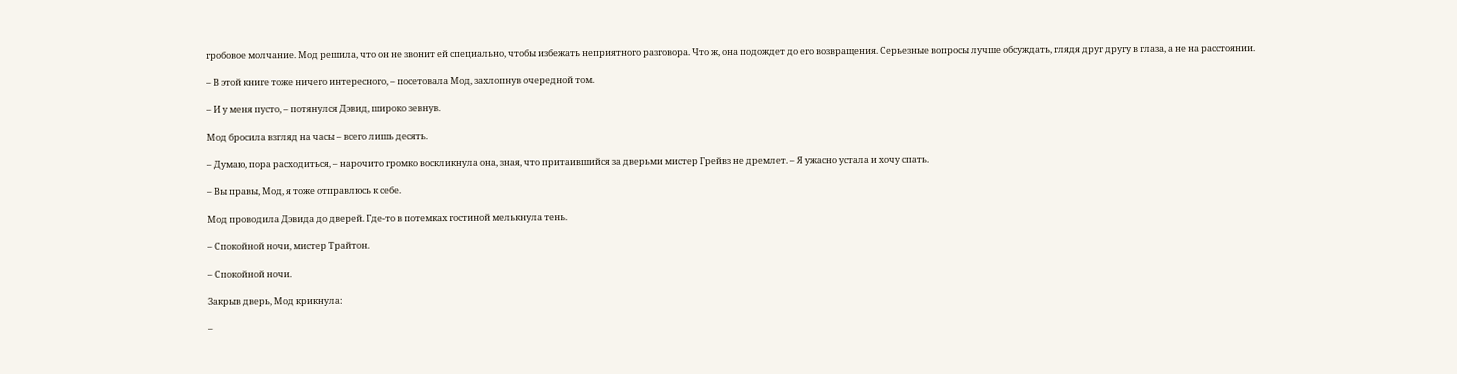гробовое молчание. Мод решила, что он не звонит ей специально, чтобы избежать неприятного разговора. Что ж, она подождет до его возвращения. Серьезные вопросы лучше обсуждать, глядя друг другу в глаза, а не на расстоянии.

– В этой книге тоже ничего интересного, – посетовала Мод, захлопнув очередной том.

– И у меня пусто, – потянулся Дэвид, широко зевнув.

Мод бросила взгляд на часы – всего лишь десять.

– Думаю, пора расходиться, – нарочито громко воскликнула она, зная, что притаившийся за дверьми мистер Грейвз не дремлет. – Я ужасно устала и хочу спать.

– Вы правы, Мод, я тоже отправлюсь к себе.

Мод проводила Дэвида до дверей. Где-то в потемках гостиной мелькнула тень.

– Спокойной ночи, мистер Трайтон.

– Спокойной ночи.

Закрыв дверь, Мод крикнула:

–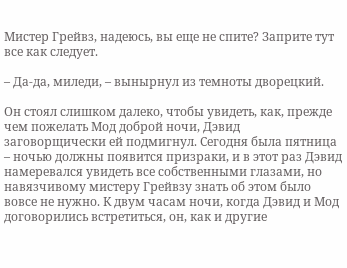Мистер Грейвз, надеюсь, вы еще не спите? Заприте тут все как следует.

– Да-да, миледи, – вынырнул из темноты дворецкий.

Он стоял слишком далеко, чтобы увидеть, как, прежде чем пожелать Мод доброй ночи, Дэвид заговорщически ей подмигнул. Сегодня была пятница – ночью должны появится призраки, и в этот раз Дэвид намеревался увидеть все собственными глазами, но навязчивому мистеру Грейвзу знать об этом было вовсе не нужно. К двум часам ночи, когда Дэвид и Мод договорились встретиться, он, как и другие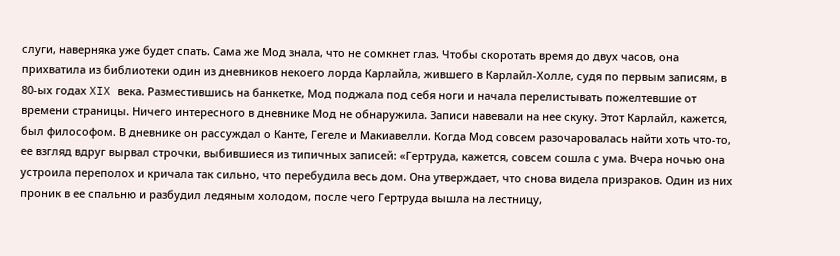слуги, наверняка уже будет спать. Сама же Мод знала, что не сомкнет глаз. Чтобы скоротать время до двух часов, она прихватила из библиотеки один из дневников некоего лорда Карлайла, жившего в Карлайл-Холле, судя по первым записям, в 80-ых годах XIX века. Разместившись на банкетке, Мод поджала под себя ноги и начала перелистывать пожелтевшие от времени страницы. Ничего интересного в дневнике Мод не обнаружила. Записи навевали на нее скуку. Этот Карлайл, кажется, был философом. В дневнике он рассуждал о Канте, Гегеле и Макиавелли. Когда Мод совсем разочаровалась найти хоть что-то, ее взгляд вдруг вырвал строчки, выбившиеся из типичных записей: «Гертруда, кажется, совсем сошла с ума. Вчера ночью она устроила переполох и кричала так сильно, что перебудила весь дом. Она утверждает, что снова видела призраков. Один из них проник в ее спальню и разбудил ледяным холодом, после чего Гертруда вышла на лестницу,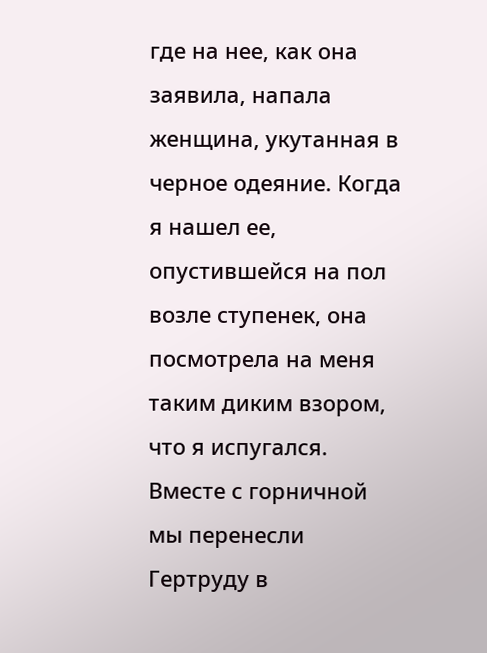где на нее, как она заявила, напала женщина, укутанная в черное одеяние. Когда я нашел ее, опустившейся на пол возле ступенек, она посмотрела на меня таким диким взором, что я испугался. Вместе с горничной мы перенесли Гертруду в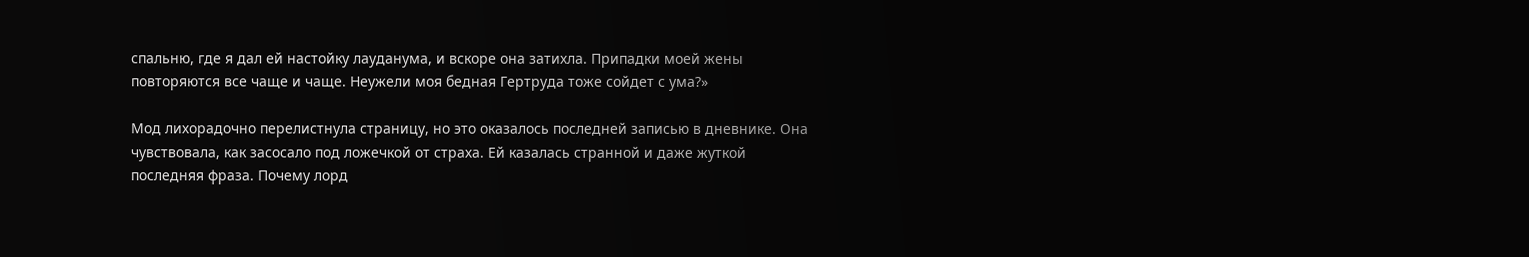спальню, где я дал ей настойку лауданума, и вскоре она затихла. Припадки моей жены повторяются все чаще и чаще. Неужели моя бедная Гертруда тоже сойдет с ума?»

Мод лихорадочно перелистнула страницу, но это оказалось последней записью в дневнике. Она чувствовала, как засосало под ложечкой от страха. Ей казалась странной и даже жуткой последняя фраза. Почему лорд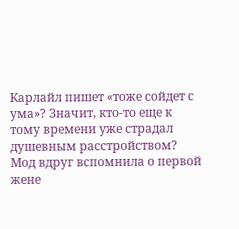Карлайл пишет «тоже сойдет с ума»? Значит, кто-то еще к тому времени уже страдал душевным расстройством? Мод вдруг вспомнила о первой жене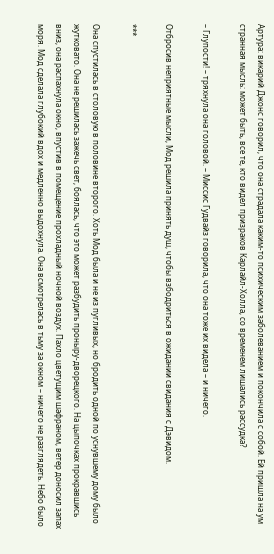Артура: викарий Джонс говорил, что она страдала каким-то психическим заболеванием и покончила с собой. Ей пришла на ум странная мысль: может быть, все те, кто видел призраков Карлайл-Холла, со временем лишались рассудка?

– Глупости! – тряхнула она головой. – Миссис Гудвайз говорила, что она тоже их видела – и ничего.

Отбросив неприятные мысли, Мод решила принять душ, чтобы взбодриться в ожидании свидания с Дэвидом.

***

Она спустилась в столовую в половине второго. Хоть Мод была и не из пугливых, но бродить одной по уснувшему дому было жутковато. Она не решилась зажечь свет, боялась, что это может разбудить проныру-дворецкого. На цыпочках прокравшись вниз, она распахнула окно, впустив в помещение прохладный ночной воздух. Пахло цветущим шафраном, ветер доносил запах моря. Мод сделала глубокий вдох и медленно выдохнула. Она всмотрелась в тьму за окном – ничего не разглядеть. Небо было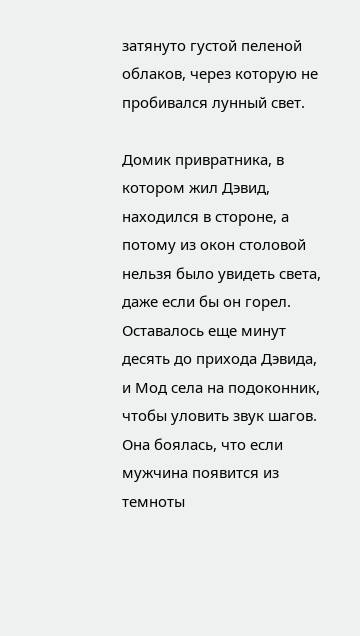затянуто густой пеленой облаков, через которую не пробивался лунный свет.

Домик привратника, в котором жил Дэвид, находился в стороне, а потому из окон столовой нельзя было увидеть света, даже если бы он горел. Оставалось еще минут десять до прихода Дэвида, и Мод села на подоконник, чтобы уловить звук шагов. Она боялась, что если мужчина появится из темноты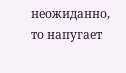неожиданно, то напугает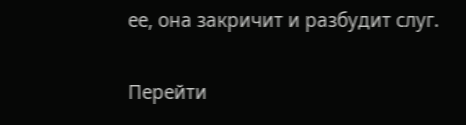ее, она закричит и разбудит слуг.

Перейти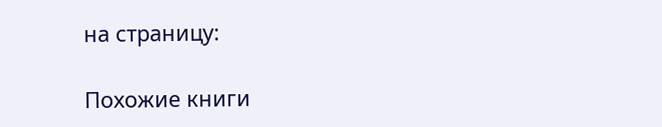на страницу:

Похожие книги